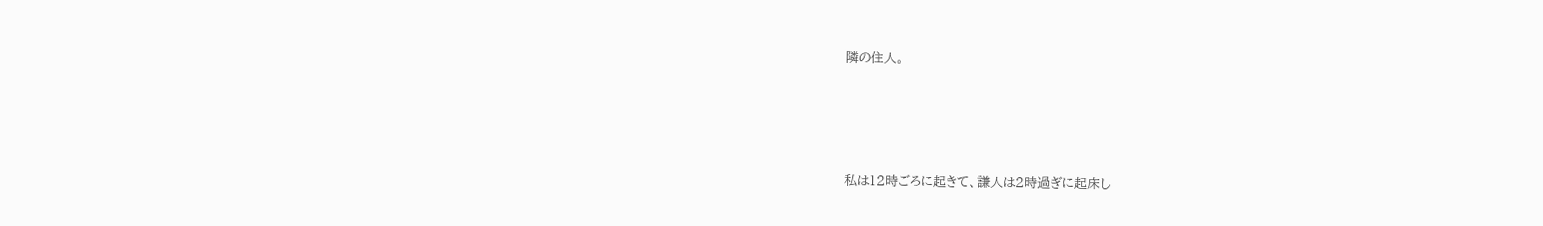隣の住人。






私は12時ごろに起きて、謙人は2時過ぎに起床し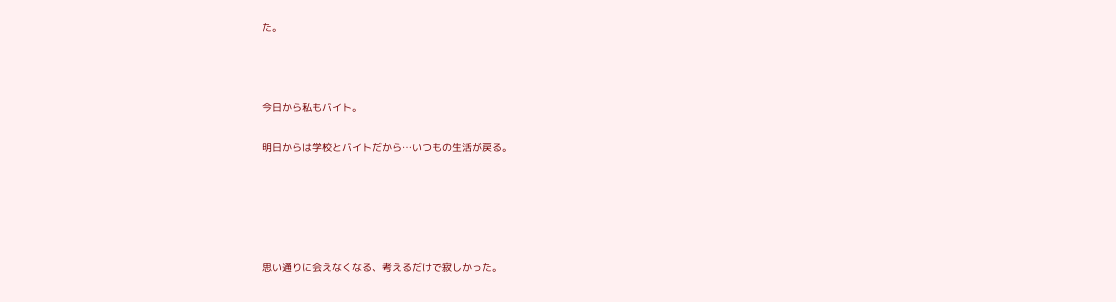た。



今日から私もバイト。

明日からは学校とバイトだから…いつもの生活が戻る。





思い通りに会えなくなる、考えるだけで寂しかった。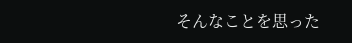そんなことを思った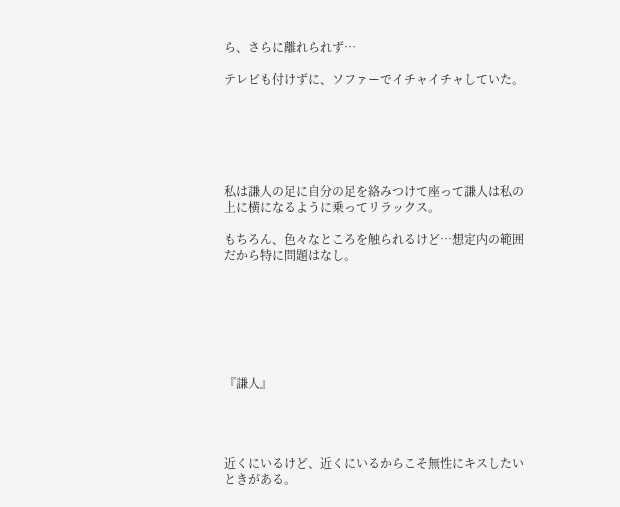ら、さらに離れられず…

テレビも付けずに、ソファーでイチャイチャしていた。






私は謙人の足に自分の足を絡みつけて座って謙人は私の上に横になるように乗ってリラックス。

もちろん、色々なところを触られるけど…想定内の範囲だから特に問題はなし。







『謙人』




近くにいるけど、近くにいるからこそ無性にキスしたいときがある。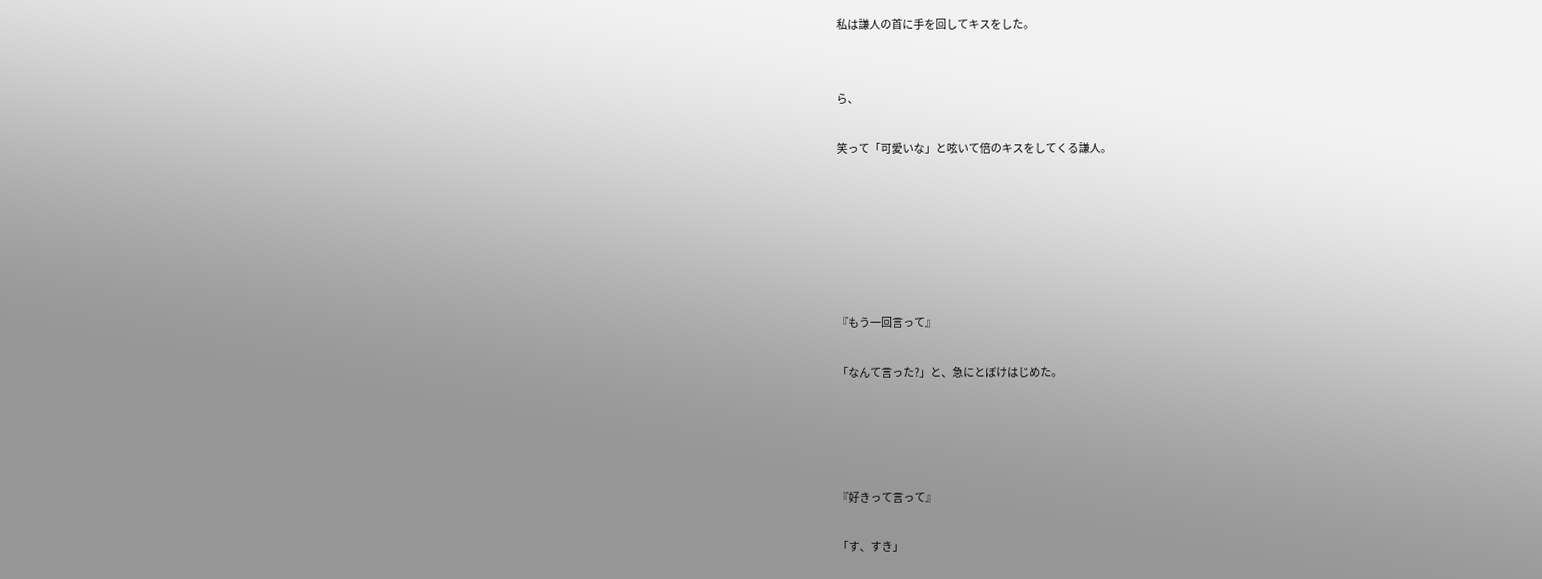私は謙人の首に手を回してキスをした。


ら、

笑って「可愛いな」と呟いて倍のキスをしてくる謙人。






『もう一回言って』

「なんて言った?」と、急にとぼけはじめた。




『好きって言って』

「す、すき」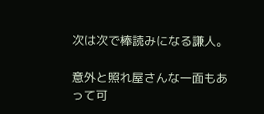次は次で棒読みになる謙人。

意外と照れ屋さんな一面もあって可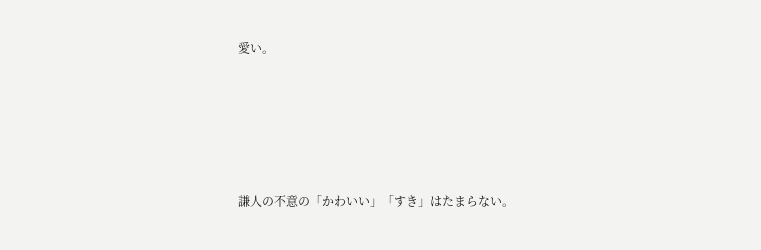愛い。





謙人の不意の「かわいい」「すき」はたまらない。